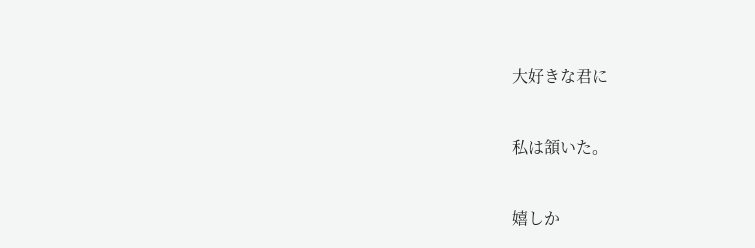大好きな君に


私は頷いた。


嬉しか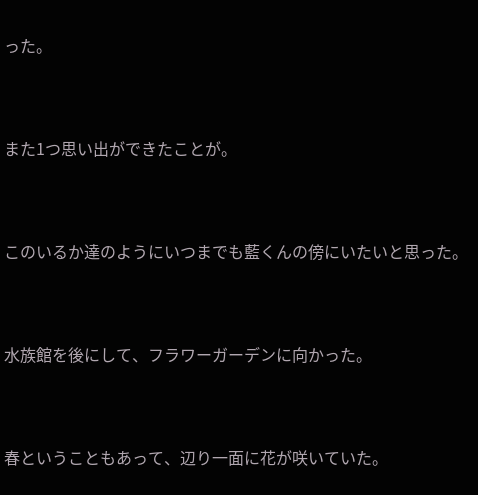った。


また1つ思い出ができたことが。


このいるか達のようにいつまでも藍くんの傍にいたいと思った。


水族館を後にして、フラワーガーデンに向かった。


春ということもあって、辺り一面に花が咲いていた。